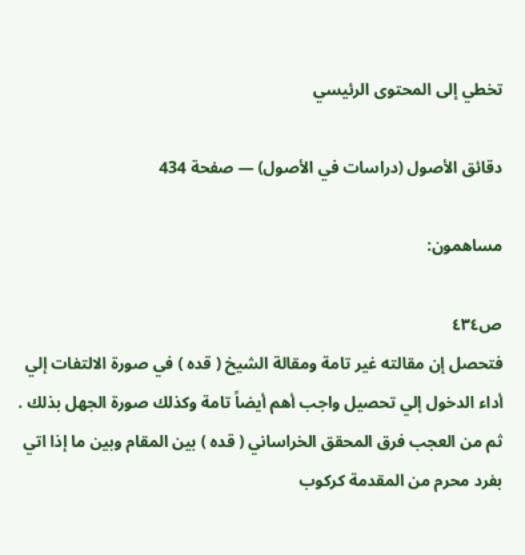تخطي إلى المحتوى الرئيسي

دقائق الأصول (دراسات في الأصول) — صفحة 434

مساهمون:

ص٤٣٤
فتحصل إن مقالته غير تامة ومقالة الشيخ ( قده ) في صورة الالتفات إلي أداء الدخول إلي تحصيل واجب أهم أيضاً تامة وكذلك صورة الجهل بذلك . ثم من العجب فرق المحقق الخراساني ( قده ) بين المقام وبين ما إذا اتي بفرد محرم من المقدمة كركوب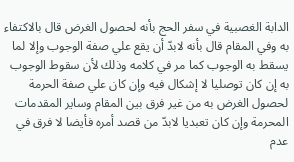الدابة الغصبية في سفر الحج بأنه لحصول الغرض قال بالاكتفاء به وفي المقام قال بأنه لابدّ أن يقع علي صفة الوجوب وإلا لما يسقط به الوجوب كما مر في كلامه وذلك لأن سقوط الوجوب به إن كان توصليا لا إشكال فيه وإن كان علي صفة الحرمة لحصول الغرض به من غير فرق بين المقام وساير المقدمات المحرمة وإن كان تعبديا لابدّ من قصد أمره فأيضا لا فرق في عدم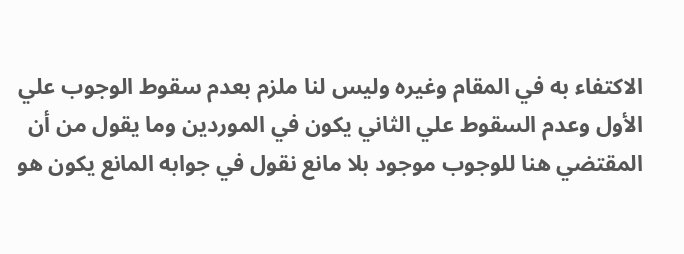الاكتفاء به في المقام وغيره وليس لنا ملزم بعدم سقوط الوجوب علي الأول وعدم السقوط علي الثاني يكون في الموردين وما يقول من أن المقتضي هنا للوجوب موجود بلا مانع نقول في جوابه المانع يكون هو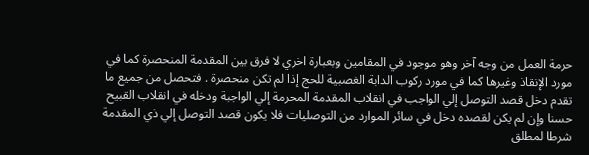حرمة العمل من وجه آخر وهو موجود في المقامين وبعبارة اخري لا فرق بين المقدمة المنحصرة كما في مورد الإنقاذ وغيرها كما في مورد ركوب الدابة الغصبية للحج إذا لم تكن منحصرة . فتحصل من جميع ما تقدم دخل قصد التوصل إلي الواجب في انقلاب المقدمة المحرمة إلي الواجبة ودخله في انقلاب القبيح حسنا وإن لم يكن لقصده دخل في سائر الموارد من التوصليات فلا يكون قصد التوصل إلي ذي المقدمة شرطا لمطلق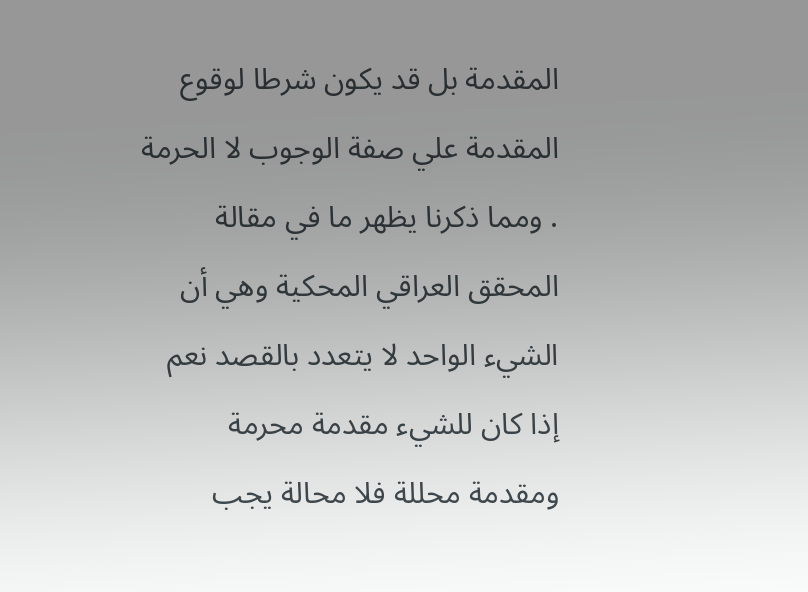المقدمة بل قد يكون شرطا لوقوع المقدمة علي صفة الوجوب لا الحرمة . ومما ذكرنا يظهر ما في مقالة المحقق العراقي المحكية وهي أن الشيء الواحد لا يتعدد بالقصد نعم إذا كان للشيء مقدمة محرمة ومقدمة محللة فلا محالة يجب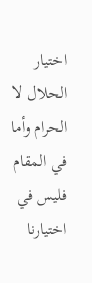اختيار الحلال لا الحرام وأما في المقام فليس في اختيارنا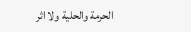الحرمة والحلية ولا اثر